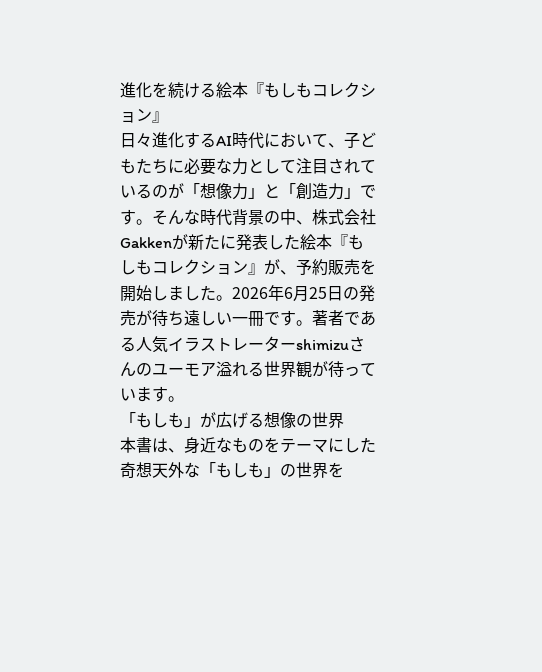進化を続ける絵本『もしもコレクション』
日々進化するAI時代において、子どもたちに必要な力として注目されているのが「想像力」と「創造力」です。そんな時代背景の中、株式会社Gakkenが新たに発表した絵本『もしもコレクション』が、予約販売を開始しました。2026年6月25日の発売が待ち遠しい一冊です。著者である人気イラストレーターshimizuさんのユーモア溢れる世界観が待っています。
「もしも」が広げる想像の世界
本書は、身近なものをテーマにした奇想天外な「もしも」の世界を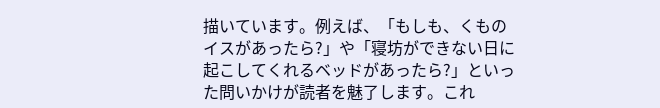描いています。例えば、「もしも、くものイスがあったら?」や「寝坊ができない日に起こしてくれるベッドがあったら?」といった問いかけが読者を魅了します。これ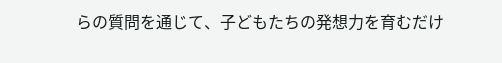らの質問を通じて、子どもたちの発想力を育むだけ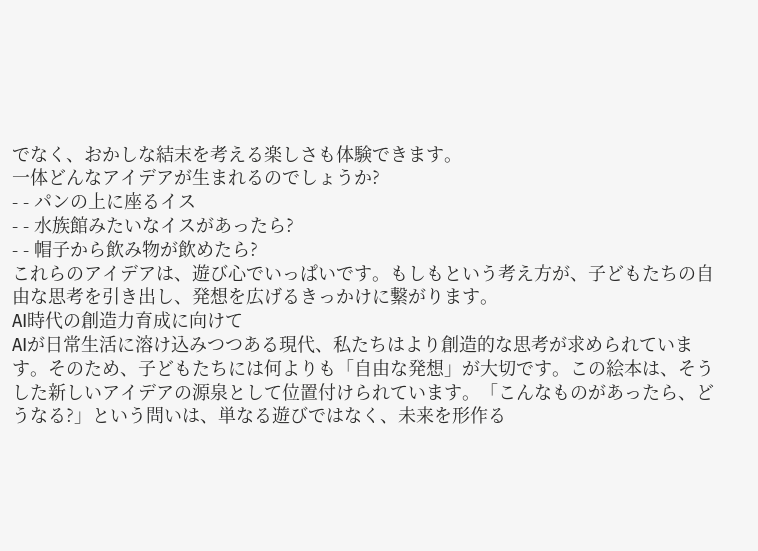でなく、おかしな結末を考える楽しさも体験できます。
一体どんなアイデアが生まれるのでしょうか?
- - パンの上に座るイス
- - 水族館みたいなイスがあったら?
- - 帽子から飲み物が飲めたら?
これらのアイデアは、遊び心でいっぱいです。もしもという考え方が、子どもたちの自由な思考を引き出し、発想を広げるきっかけに繋がります。
AI時代の創造力育成に向けて
AIが日常生活に溶け込みつつある現代、私たちはより創造的な思考が求められています。そのため、子どもたちには何よりも「自由な発想」が大切です。この絵本は、そうした新しいアイデアの源泉として位置付けられています。「こんなものがあったら、どうなる?」という問いは、単なる遊びではなく、未来を形作る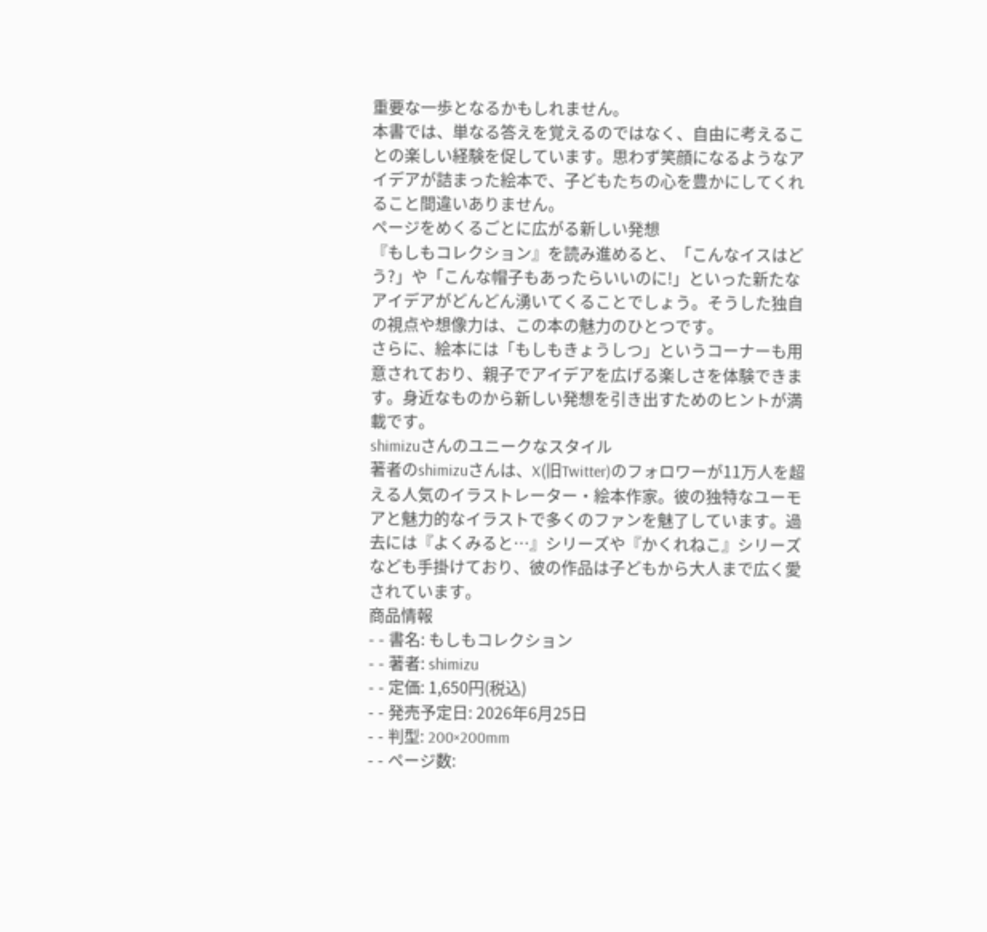重要な一歩となるかもしれません。
本書では、単なる答えを覚えるのではなく、自由に考えることの楽しい経験を促しています。思わず笑顔になるようなアイデアが詰まった絵本で、子どもたちの心を豊かにしてくれること間違いありません。
ページをめくるごとに広がる新しい発想
『もしもコレクション』を読み進めると、「こんなイスはどう?」や「こんな帽子もあったらいいのに!」といった新たなアイデアがどんどん湧いてくることでしょう。そうした独自の視点や想像力は、この本の魅力のひとつです。
さらに、絵本には「もしもきょうしつ」というコーナーも用意されており、親子でアイデアを広げる楽しさを体験できます。身近なものから新しい発想を引き出すためのヒントが満載です。
shimizuさんのユニークなスタイル
著者のshimizuさんは、X(旧Twitter)のフォロワーが11万人を超える人気のイラストレーター・絵本作家。彼の独特なユーモアと魅力的なイラストで多くのファンを魅了しています。過去には『よくみると…』シリーズや『かくれねこ』シリーズなども手掛けており、彼の作品は子どもから大人まで広く愛されています。
商品情報
- - 書名: もしもコレクション
- - 著者: shimizu
- - 定価: 1,650円(税込)
- - 発売予定日: 2026年6月25日
- - 判型: 200×200mm
- - ページ数: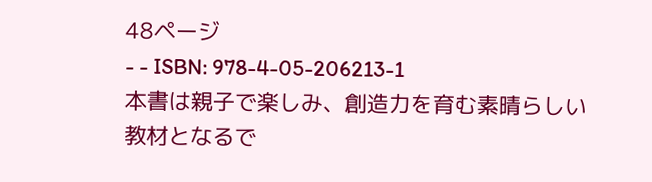48ページ
- - ISBN: 978-4-05-206213-1
本書は親子で楽しみ、創造力を育む素晴らしい教材となるで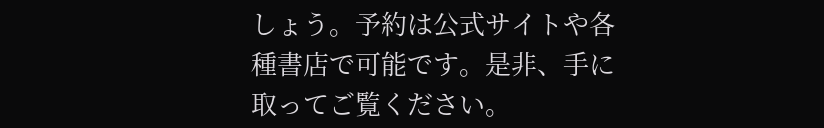しょう。予約は公式サイトや各種書店で可能です。是非、手に取ってご覧ください。